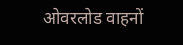ओवरलोड वाहनों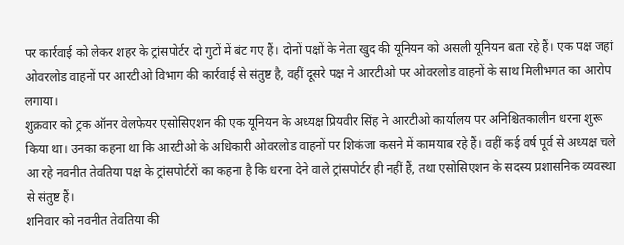पर कार्रवाई को लेकर शहर के ट्रांसपोर्टर दो गुटों में बंट गए हैं। दोनों पक्षों के नेता खुद की यूनियन को असली यूनियन बता रहे हैं। एक पक्ष जहां ओवरलोड वाहनों पर आरटीओ विभाग की कार्रवाई से संतुष्ट है, वहीं दूसरे पक्ष ने आरटीओ पर ओवरलोड वाहनों के साथ मिलीभगत का आरोप लगाया।
शुक्रवार को ट्रक ऑनर वेलफेयर एसोसिएशन की एक यूनियन के अध्यक्ष प्रियवीर सिंह ने आरटीओ कार्यालय पर अनिश्चितकालीन धरना शुरू किया था। उनका कहना था कि आरटीओ के अधिकारी ओवरलोड वाहनों पर शिकंजा कसने में कामयाब रहे हैं। वहीं कई वर्ष पूर्व से अध्यक्ष चले आ रहे नवनीत तेवतिया पक्ष के ट्रांसपोर्टरों का कहना है कि धरना देने वाले ट्रांसपोर्टर ही नहीं हैं, तथा एसोसिएशन के सदस्य प्रशासनिक व्यवस्था से संतुष्ट हैं।
शनिवार को नवनीत तेवतिया की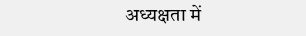अध्यक्षता में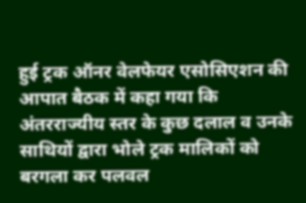हुई ट्रक ऑनर वेलफेयर एसोसिएशन की आपात बैठक में कहा गया कि अंतरराज्यीय स्तर के कुछ दलाल व उनके साथियों द्वारा भोले ट्रक मालिकों को बरगला कर पलवल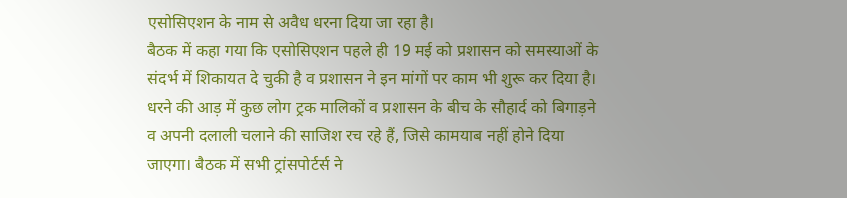एसोसिएशन के नाम से अवैध धरना दिया जा रहा है।
बैठक में कहा गया कि एसोसिएशन पहले ही 19 मई को प्रशासन को समस्याओं के संदर्भ में शिकायत दे चुकी है व प्रशासन ने इन मांगों पर काम भी शुरू कर दिया है। धरने की आड़ में कुछ लोग ट्रक मालिकों व प्रशासन के बीच के सौहार्द को बिगाड़ने व अपनी दलाली चलाने की साजिश रच रहे हैं, जिसे कामयाब नहीं होने दिया जाएगा। बैठक में सभी ट्रांसपोर्टर्स ने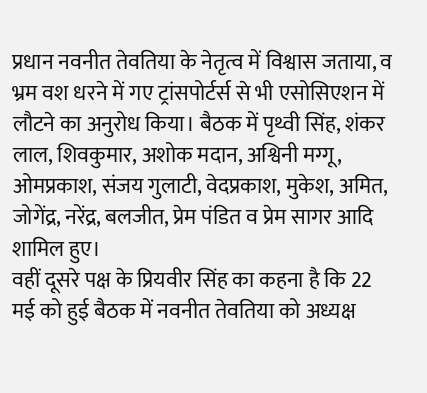प्रधान नवनीत तेवतिया के नेतृत्व में विश्वास जताया, व भ्रम वश धरने में गए ट्रांसपोर्टर्स से भी एसोसिएशन में लौटने का अनुरोध किया। बैठक में पृथ्वी सिंह, शंकर लाल, शिवकुमार, अशोक मदान, अश्विनी मग्गू, ओमप्रकाश, संजय गुलाटी, वेदप्रकाश, मुकेश, अमित, जोगेंद्र, नरेंद्र, बलजीत, प्रेम पंडित व प्रेम सागर आदि शामिल हुए।
वहीं दूसरे पक्ष के प्रियवीर सिंह का कहना है कि 22 मई को हुई बैठक में नवनीत तेवतिया को अध्यक्ष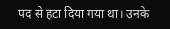पद से हटा दिया गया था। उनके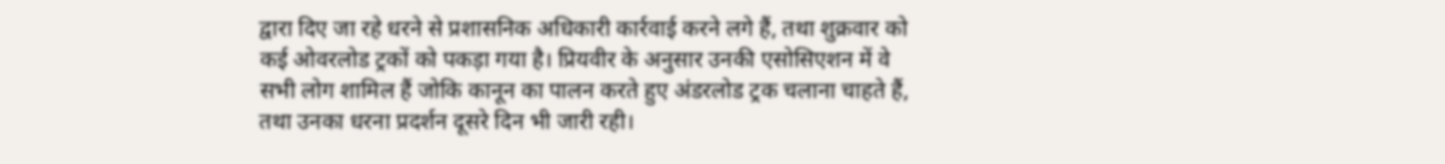द्वारा दिए जा रहे धरने से प्रशासनिक अधिकारी कार्रवाई करने लगे हैं, तथा शुक्रवार को कई ओवरलोड ट्रकों को पकड़ा गया है। प्रियवीर के अनुसार उनकी एसोसिएशन में वे सभी लोग शामिल हैं जोकि कानून का पालन करते हुए अंडरलोड ट्रक चलाना चाहते हैं, तथा उनका धरना प्रदर्शन दूसरे दिन भी जारी रही।